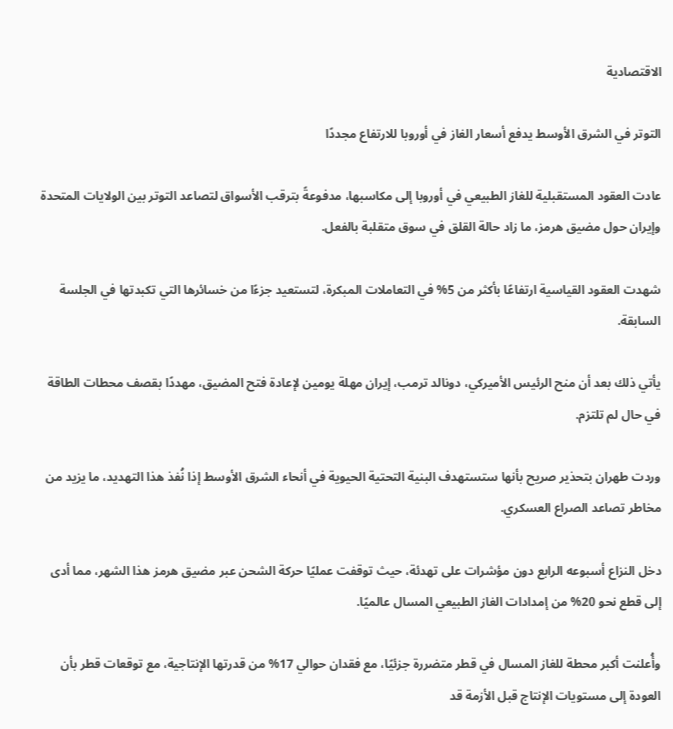الاقتصادية

التوتر في الشرق الأوسط يدفع أسعار الغاز في أوروبا للارتفاع مجددًا

عادت العقود المستقبلية للغاز الطبيعي في أوروبا إلى مكاسبها، مدفوعةً بترقب الأسواق لتصاعد التوتر بين الولايات المتحدة وإيران حول مضيق هرمز، ما زاد حالة القلق في سوق متقلبة بالفعل.

شهدت العقود القياسية ارتفاعًا بأكثر من 5% في التعاملات المبكرة، لتستعيد جزءًا من خسائرها التي تكبدتها في الجلسة السابقة.

يأتي ذلك بعد أن منح الرئيس الأميركي، دونالد ترمب، إيران مهلة يومين لإعادة فتح المضيق، مهددًا بقصف محطات الطاقة في حال لم تلتزم.

وردت طهران بتحذير صريح بأنها ستستهدف البنية التحتية الحيوية في أنحاء الشرق الأوسط إذا نُفذ هذا التهديد، ما يزيد من مخاطر تصاعد الصراع العسكري.

دخل النزاع أسبوعه الرابع دون مؤشرات على تهدئة، حيث توقفت عمليًا حركة الشحن عبر مضيق هرمز هذا الشهر، مما أدى إلى قطع نحو 20% من إمدادات الغاز الطبيعي المسال عالميًا.

وأُعلنت أكبر محطة للغاز المسال في قطر متضررة جزئيًا، مع فقدان حوالي 17% من قدرتها الإنتاجية، مع توقعات قطر بأن العودة إلى مستويات الإنتاج قبل الأزمة قد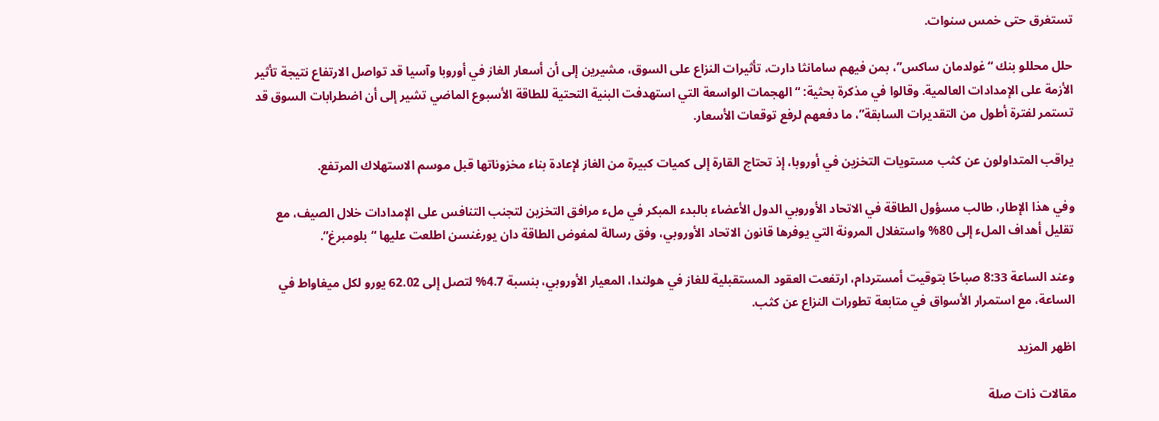تستغرق حتى خمس سنوات.

حلل محللو بنك “غولدمان ساكس”، بمن فيهم سامانثا دارت، تأثيرات النزاع على السوق، مشيرين إلى أن أسعار الغاز في أوروبا وآسيا قد تواصل الارتفاع نتيجة تأثير الأزمة على الإمدادات العالمية. وقالوا في مذكرة بحثية: “الهجمات الواسعة التي استهدفت البنية التحتية للطاقة الأسبوع الماضي تشير إلى أن اضطرابات السوق قد تستمر لفترة أطول من التقديرات السابقة”، ما دفعهم لرفع توقعات الأسعار.

يراقب المتداولون عن كثب مستويات التخزين في أوروبا، إذ تحتاج القارة إلى كميات كبيرة من الغاز لإعادة بناء مخزوناتها قبل موسم الاستهلاك المرتفع.

وفي هذا الإطار، طالب مسؤول الطاقة في الاتحاد الأوروبي الدول الأعضاء بالبدء المبكر في ملء مرافق التخزين لتجنب التنافس على الإمدادات خلال الصيف، مع تقليل أهداف الملء إلى 80% واستغلال المرونة التي يوفرها قانون الاتحاد الأوروبي، وفق رسالة لمفوض الطاقة دان يورغنسن اطلعت عليها “بلومبرغ”.

وعند الساعة 8:33 صباحًا بتوقيت أمستردام، ارتفعت العقود المستقبلية للغاز في هولندا، المعيار الأوروبي، بنسبة 4.7% لتصل إلى 62.02 يورو لكل ميغاواط في الساعة، مع استمرار الأسواق في متابعة تطورات النزاع عن كثب.

اظهر المزيد

مقالات ذات صلة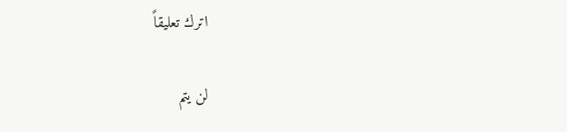اترك تعليقاً

لن يتم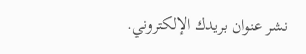نشر عنوان بريدك الإلكتروني.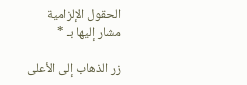الحقول الإلزامية مشار إليها بـ *

زر الذهاب إلى الأعلى